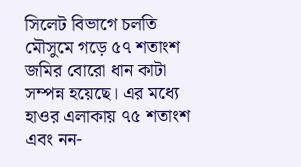সিলেট বিভাগে চলতি মৌসুমে গড়ে ৫৭ শতাংশ জমির বোরো ধান কাটা সম্পন্ন হয়েছে। এর মধ্যে হাওর এলাকায় ৭৫ শতাংশ এবং নন-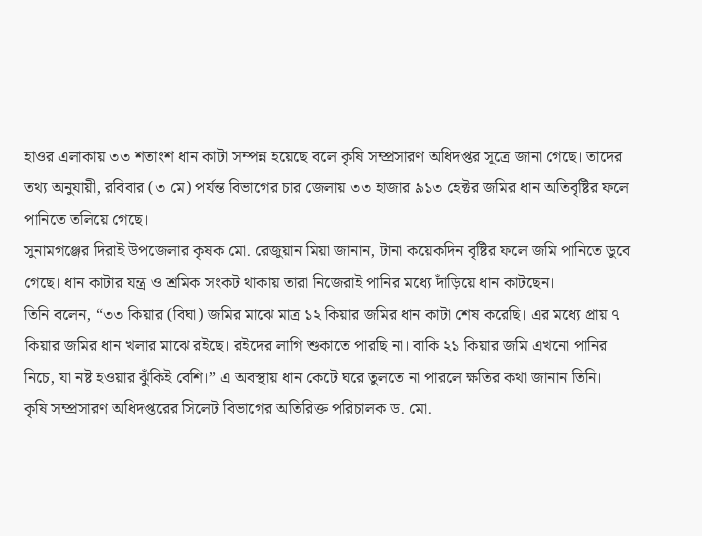হাওর এলাকায় ৩৩ শতাংশ ধান কাটা সম্পন্ন হয়েছে বলে কৃষি সম্প্রসারণ অধিদপ্তর সূত্রে জানা গেছে। তাদের তথ্য অনুযায়ী, রবিবার (৩ মে) পর্যন্ত বিভাগের চার জেলায় ৩৩ হাজার ৯১৩ হেক্টর জমির ধান অতিবৃষ্টির ফলে পানিতে তলিয়ে গেছে।
সুনামগঞ্জের দিরাই উপজেলার কৃষক মো. রেজুয়ান মিয়া জানান, টানা কয়েকদিন বৃষ্টির ফলে জমি পানিতে ডুবে গেছে। ধান কাটার যন্ত্র ও শ্রমিক সংকট থাকায় তারা নিজেরাই পানির মধ্যে দাঁড়িয়ে ধান কাটছেন।
তিনি বলেন, “৩৩ কিয়ার (বিঘা) জমির মাঝে মাত্র ১২ কিয়ার জমির ধান কাটা শেষ করেছি। এর মধ্যে প্রায় ৭ কিয়ার জমির ধান খলার মাঝে রইছে। রইদের লাগি শুকাতে পারছি না। বাকি ২১ কিয়ার জমি এখনো পানির নিচে, যা নষ্ট হওয়ার ঝুঁকিই বেশি।” এ অবস্থায় ধান কেটে ঘরে তুলতে না পারলে ক্ষতির কথা জানান তিনি।
কৃষি সম্প্রসারণ অধিদপ্তরের সিলেট বিভাগের অতিরিক্ত পরিচালক ড. মো.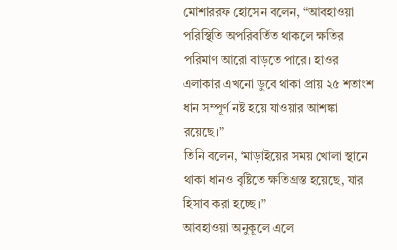মোশাররফ হোসেন বলেন, “আবহাওয়া পরিস্থিতি অপরিবর্তিত থাকলে ক্ষতির পরিমাণ আরো বাড়তে পারে। হাওর এলাকার এখনো ডুবে থাকা প্রায় ২৫ শতাংশ ধান সম্পূর্ণ নষ্ট হয়ে যাওয়ার আশঙ্কা রয়েছে।”
তিনি বলেন, ‘মাড়াইয়ের সময় খোলা স্থানে থাকা ধানও বৃষ্টিতে ক্ষতিগ্রস্ত হয়েছে, যার হিসাব করা হচ্ছে।”
আবহাওয়া অনুকূলে এলে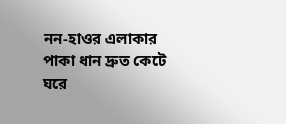নন-হাওর এলাকার পাকা ধান দ্রুত কেটে ঘরে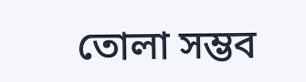তোলা সম্ভব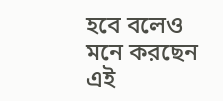হবে বলেও মনে করছেন এই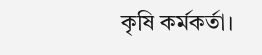কৃষি কর্মকর্তা।